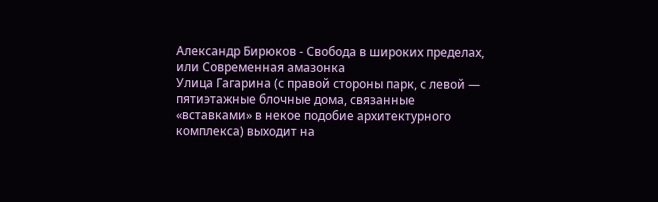Александр Бирюков - Свобода в широких пределах, или Современная амазонка
Улица Гагарина (с правой стороны парк, с левой — пятиэтажные блочные дома, связанные «вставками» в некое подобие архитектурного комплекса) выходит на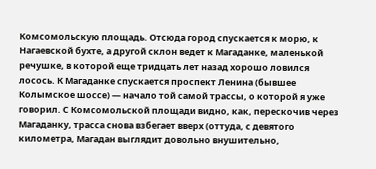Комсомольскую площадь. Отсюда город спускается к морю, к Нагаевской бухте, а другой склон ведет к Магаданке, маленькой речушке, в которой еще тридцать лет назад хорошо ловился лосось. К Магаданке спускается проспект Ленина (бывшее Колымское шоссе) — начало той самой трассы, о которой я уже говорил. С Комсомольской площади видно, как, перескочив через Магаданку, трасса снова взбегает вверх (оттуда, с девятого километра, Магадан выглядит довольно внушительно,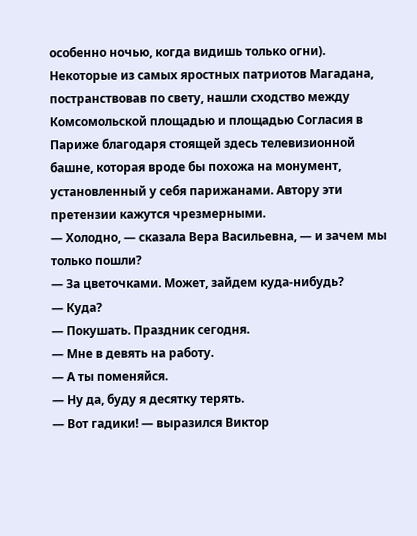особенно ночью, когда видишь только огни). Некоторые из самых яростных патриотов Магадана, постранствовав по свету, нашли сходство между Комсомольской площадью и площадью Согласия в Париже благодаря стоящей здесь телевизионной башне, которая вроде бы похожа на монумент, установленный у себя парижанами. Автору эти претензии кажутся чрезмерными.
— Холодно, — сказала Вера Васильевна, — и зачем мы только пошли?
— За цветочками. Может, зайдем куда-нибудь?
— Куда?
— Покушать. Праздник сегодня.
— Мне в девять на работу.
— А ты поменяйся.
— Ну да, буду я десятку терять.
— Вот гадики! — выразился Виктор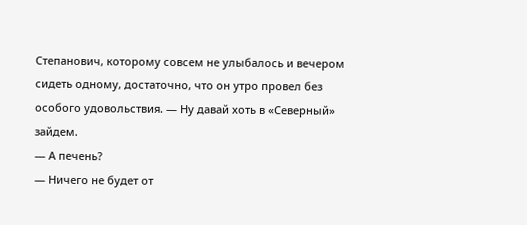Степанович, которому совсем не улыбалось и вечером сидеть одному, достаточно, что он утро провел без особого удовольствия. — Ну давай хоть в «Северный» зайдем.
— А печень?
— Ничего не будет от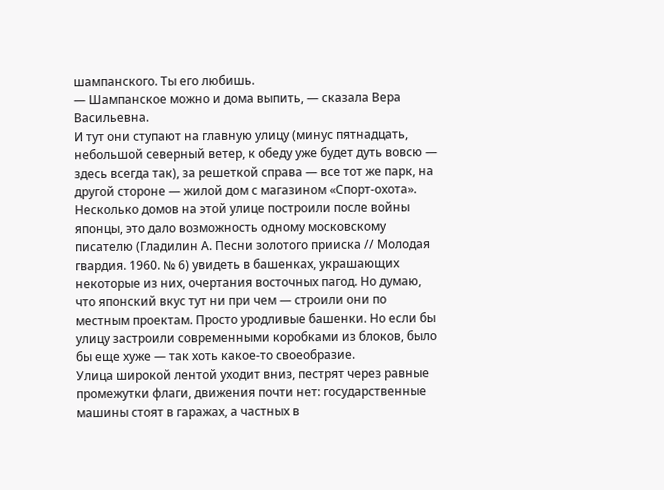шампанского. Ты его любишь.
— Шампанское можно и дома выпить, — сказала Вера Васильевна.
И тут они ступают на главную улицу (минус пятнадцать, небольшой северный ветер, к обеду уже будет дуть вовсю — здесь всегда так), за решеткой справа — все тот же парк, на другой стороне — жилой дом с магазином «Спорт-охота». Несколько домов на этой улице построили после войны японцы, это дало возможность одному московскому писателю (Гладилин А. Песни золотого прииска // Молодая гвардия. 1960. № 6) увидеть в башенках, украшающих некоторые из них, очертания восточных пагод. Но думаю, что японский вкус тут ни при чем — строили они по местным проектам. Просто уродливые башенки. Но если бы улицу застроили современными коробками из блоков, было бы еще хуже — так хоть какое-то своеобразие.
Улица широкой лентой уходит вниз, пестрят через равные промежутки флаги, движения почти нет: государственные машины стоят в гаражах, а частных в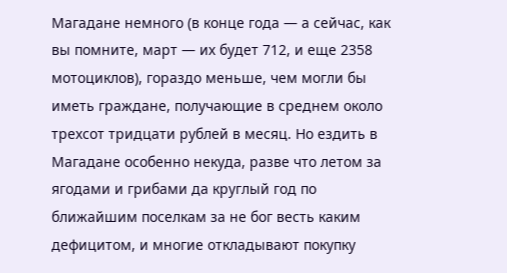Магадане немного (в конце года — а сейчас, как вы помните, март — их будет 712, и еще 2358 мотоциклов), гораздо меньше, чем могли бы иметь граждане, получающие в среднем около трехсот тридцати рублей в месяц. Но ездить в Магадане особенно некуда, разве что летом за ягодами и грибами да круглый год по ближайшим поселкам за не бог весть каким дефицитом, и многие откладывают покупку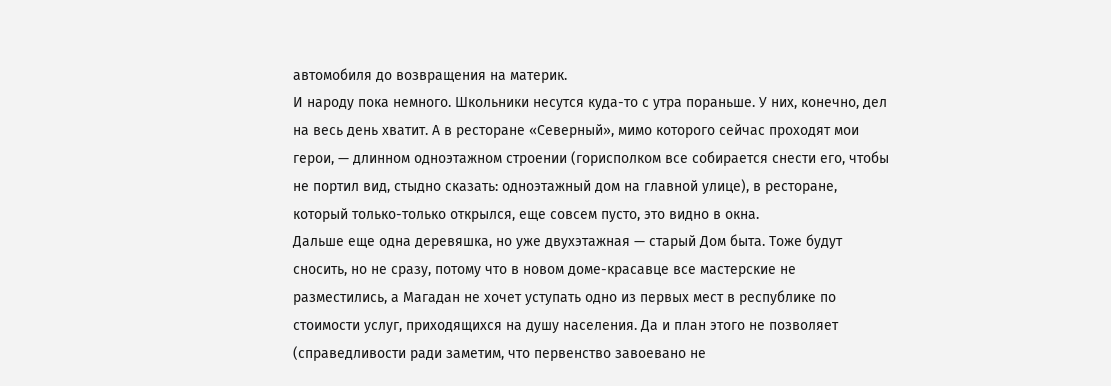автомобиля до возвращения на материк.
И народу пока немного. Школьники несутся куда-то с утра пораньше. У них, конечно, дел на весь день хватит. А в ресторане «Северный», мимо которого сейчас проходят мои герои, — длинном одноэтажном строении (горисполком все собирается снести его, чтобы не портил вид, стыдно сказать: одноэтажный дом на главной улице), в ресторане, который только-только открылся, еще совсем пусто, это видно в окна.
Дальше еще одна деревяшка, но уже двухэтажная — старый Дом быта. Тоже будут сносить, но не сразу, потому что в новом доме-красавце все мастерские не разместились, а Магадан не хочет уступать одно из первых мест в республике по стоимости услуг, приходящихся на душу населения. Да и план этого не позволяет (справедливости ради заметим, что первенство завоевано не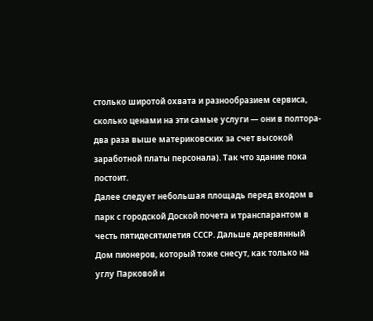столько широтой охвата и разнообразием сервиса, сколько ценами на эти самые услуги — они в полтора-два раза выше материковских за счет высокой заработной платы персонала). Так что здание пока постоит.
Далее следует небольшая площадь перед входом в парк с городской Доской почета и транспарантом в честь пятидесятилетия СССР. Дальше деревянный Дом пионеров, который тоже снесут, как только на углу Парковой и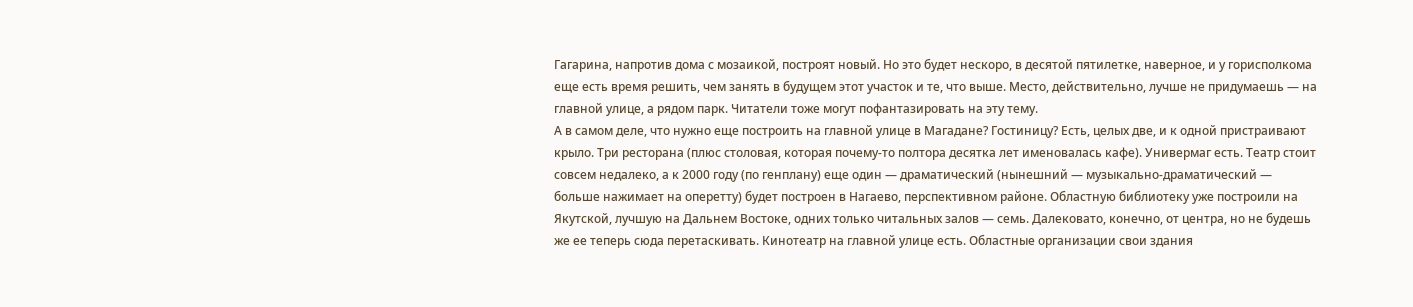Гагарина, напротив дома с мозаикой, построят новый. Но это будет нескоро, в десятой пятилетке, наверное, и у горисполкома еще есть время решить, чем занять в будущем этот участок и те, что выше. Место, действительно, лучше не придумаешь — на главной улице, а рядом парк. Читатели тоже могут пофантазировать на эту тему.
А в самом деле, что нужно еще построить на главной улице в Магадане? Гостиницу? Есть, целых две, и к одной пристраивают крыло. Три ресторана (плюс столовая, которая почему-то полтора десятка лет именовалась кафе). Универмаг есть. Театр стоит совсем недалеко, а к 2000 году (по генплану) еще один — драматический (нынешний — музыкально-драматический — больше нажимает на оперетту) будет построен в Нагаево, перспективном районе. Областную библиотеку уже построили на Якутской, лучшую на Дальнем Востоке, одних только читальных залов — семь. Далековато, конечно, от центра, но не будешь же ее теперь сюда перетаскивать. Кинотеатр на главной улице есть. Областные организации свои здания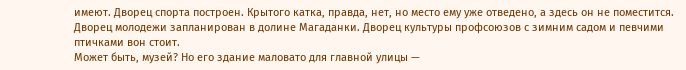имеют. Дворец спорта построен. Крытого катка, правда, нет, но место ему уже отведено, а здесь он не поместится. Дворец молодежи запланирован в долине Магаданки. Дворец культуры профсоюзов с зимним садом и певчими птичками вон стоит.
Может быть, музей? Но его здание маловато для главной улицы —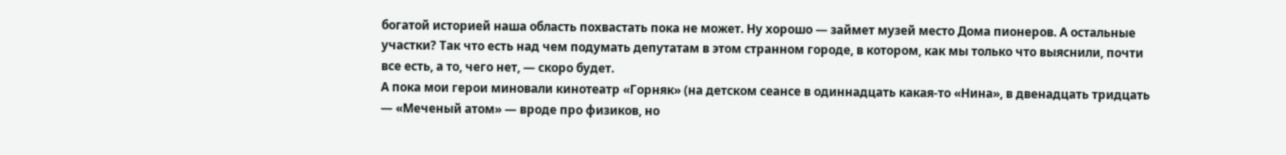богатой историей наша область похвастать пока не может. Ну хорошо — займет музей место Дома пионеров. А остальные участки? Так что есть над чем подумать депутатам в этом странном городе, в котором, как мы только что выяснили, почти все есть, а то, чего нет, — скоро будет.
А пока мои герои миновали кинотеатр «Горняк» (на детском сеансе в одиннадцать какая-то «Нина», в двенадцать тридцать — «Меченый атом» — вроде про физиков, но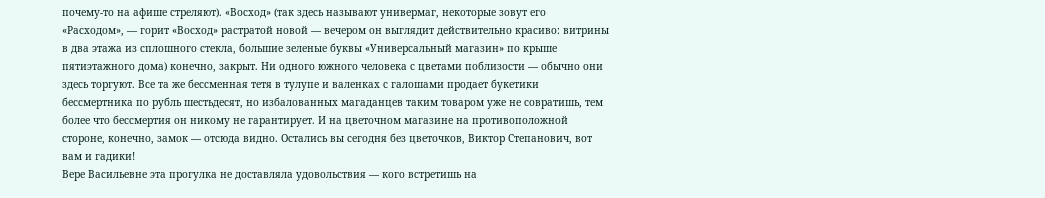почему-то на афише стреляют). «Восход» (так здесь называют универмаг, некоторые зовут его «Расходом», — горит «Восход» растратой новой — вечером он выглядит действительно красиво: витрины в два этажа из сплошного стекла, большие зеленые буквы «Универсальный магазин» по крыше пятиэтажного дома) конечно, закрыт. Ни одного южного человека с цветами поблизости — обычно они здесь торгуют. Все та же бессменная тетя в тулупе и валенках с галошами продает букетики бессмертника по рубль шестьдесят, но избалованных магаданцев таким товаром уже не совратишь, тем более что бессмертия он никому не гарантирует. И на цветочном магазине на противоположной стороне, конечно, замок — отсюда видно. Остались вы сегодня без цветочков, Виктор Степанович, вот вам и гадики!
Вере Васильевне эта прогулка не доставляла удовольствия — кого встретишь на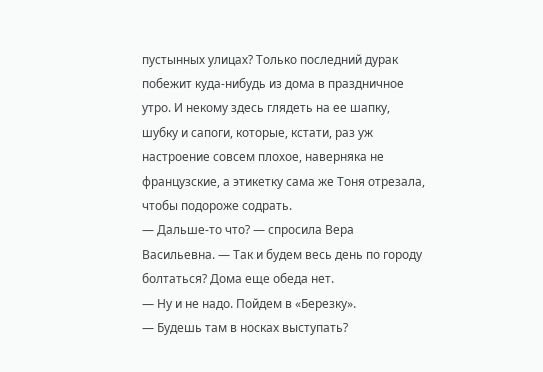пустынных улицах? Только последний дурак побежит куда-нибудь из дома в праздничное утро. И некому здесь глядеть на ее шапку, шубку и сапоги, которые, кстати, раз уж настроение совсем плохое, наверняка не французские, а этикетку сама же Тоня отрезала, чтобы подороже содрать.
— Дальше-то что? — спросила Вера Васильевна. — Так и будем весь день по городу болтаться? Дома еще обеда нет.
— Ну и не надо. Пойдем в «Березку».
— Будешь там в носках выступать?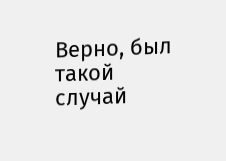Верно, был такой случай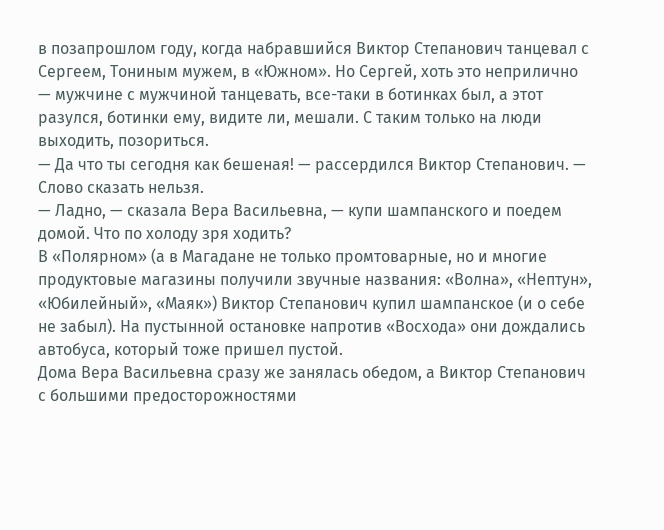в позапрошлом году, когда набравшийся Виктор Степанович танцевал с Сергеем, Тониным мужем, в «Южном». Но Сергей, хоть это неприлично — мужчине с мужчиной танцевать, все-таки в ботинках был, а этот разулся, ботинки ему, видите ли, мешали. С таким только на люди выходить, позориться.
— Да что ты сегодня как бешеная! — рассердился Виктор Степанович. — Слово сказать нельзя.
— Ладно, — сказала Вера Васильевна, — купи шампанского и поедем домой. Что по холоду зря ходить?
В «Полярном» (а в Магадане не только промтоварные, но и многие продуктовые магазины получили звучные названия: «Волна», «Нептун», «Юбилейный», «Маяк») Виктор Степанович купил шампанское (и о себе не забыл). На пустынной остановке напротив «Восхода» они дождались автобуса, который тоже пришел пустой.
Дома Вера Васильевна сразу же занялась обедом, а Виктор Степанович с большими предосторожностями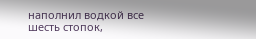наполнил водкой все шесть стопок,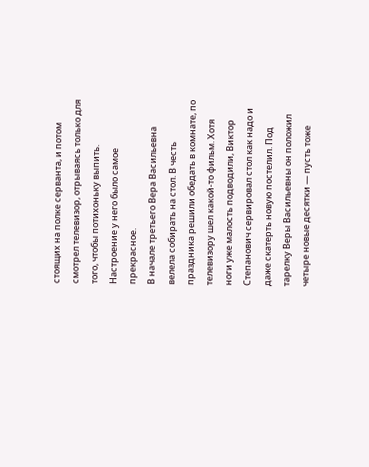стоящих на полке серванта, и потом смотрел телевизор, отрываясь только для того, чтобы потихоньку выпить. Настроение у него было самое прекрасное.
В начале третьего Вера Васильевна велела собирать на стол. В честь праздника решили обедать в комнате, по телевизору шел какой-то фильм. Хотя ноги уже малость подводили, Виктор Степанович сервировал стол как надо и даже скатерть новую постелил. Под тарелку Веры Васильевны он положил четыре новые десятки — пусть тоже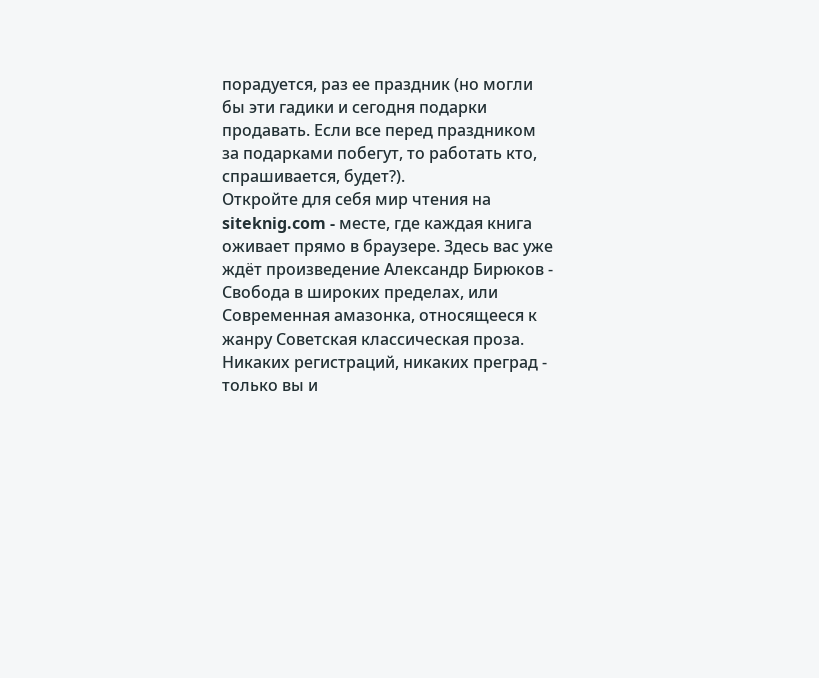порадуется, раз ее праздник (но могли бы эти гадики и сегодня подарки продавать. Если все перед праздником за подарками побегут, то работать кто, спрашивается, будет?).
Откройте для себя мир чтения на siteknig.com - месте, где каждая книга оживает прямо в браузере. Здесь вас уже ждёт произведение Александр Бирюков - Свобода в широких пределах, или Современная амазонка, относящееся к жанру Советская классическая проза. Никаких регистраций, никаких преград - только вы и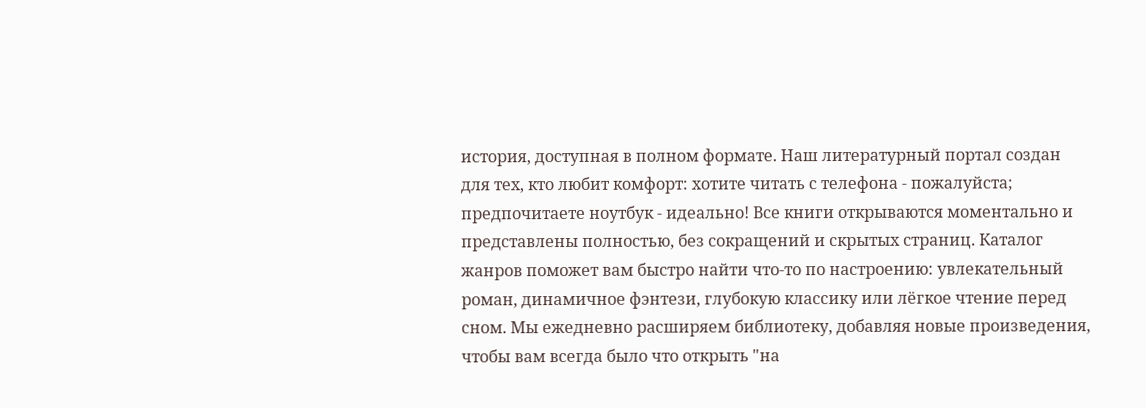история, доступная в полном формате. Наш литературный портал создан для тех, кто любит комфорт: хотите читать с телефона - пожалуйста; предпочитаете ноутбук - идеально! Все книги открываются моментально и представлены полностью, без сокращений и скрытых страниц. Каталог жанров поможет вам быстро найти что-то по настроению: увлекательный роман, динамичное фэнтези, глубокую классику или лёгкое чтение перед сном. Мы ежедневно расширяем библиотеку, добавляя новые произведения, чтобы вам всегда было что открыть "на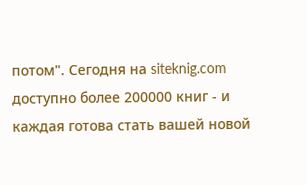потом". Сегодня на siteknig.com доступно более 200000 книг - и каждая готова стать вашей новой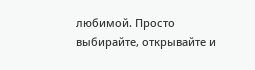любимой. Просто выбирайте, открывайте и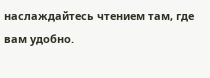наслаждайтесь чтением там, где вам удобно.